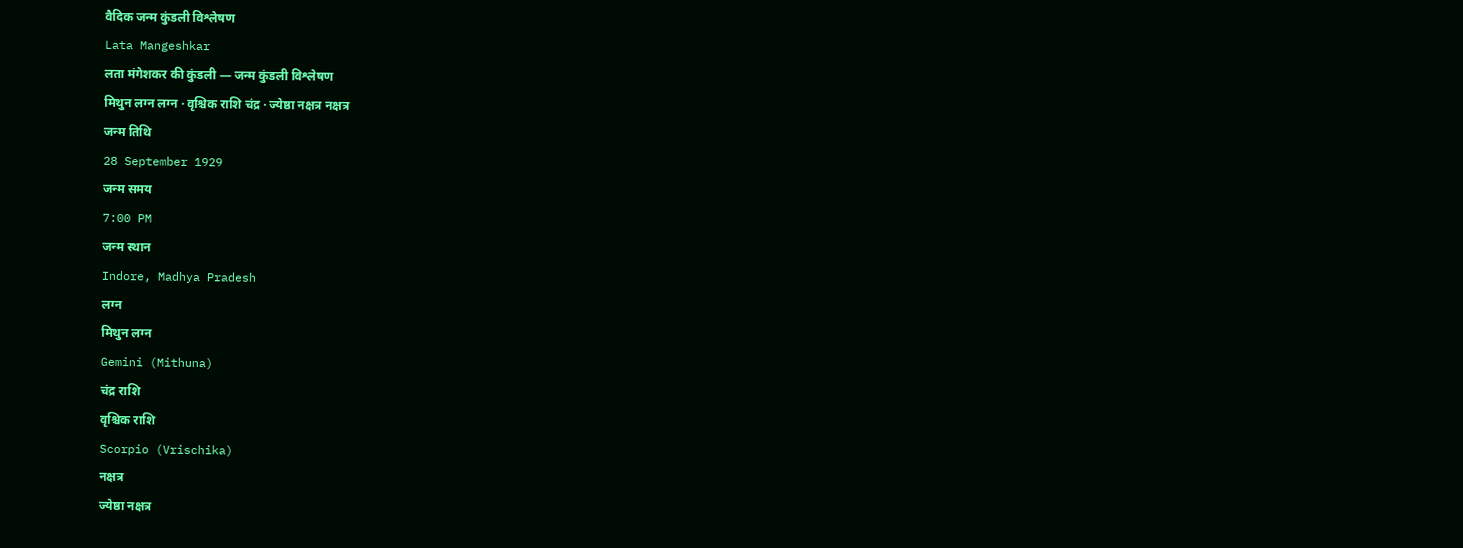वैदिक जन्म कुंडली विश्लेषण
Lata Mangeshkar
लता मंगेशकर की कुंडली — जन्म कुंडली विश्लेषण
मिथुन लग्न लग्न · वृश्चिक राशि चंद्र · ज्येष्ठा नक्षत्र नक्षत्र
जन्म तिथि
28 September 1929
जन्म समय
7:00 PM
जन्म स्थान
Indore, Madhya Pradesh
लग्न
मिथुन लग्न
Gemini (Mithuna)
चंद्र राशि
वृश्चिक राशि
Scorpio (Vrischika)
नक्षत्र
ज्येष्ठा नक्षत्र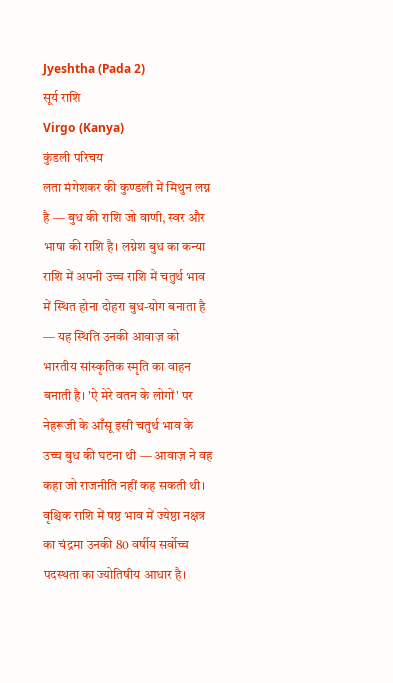Jyeshtha (Pada 2)
सूर्य राशि
Virgo (Kanya)
कुंडली परिचय
लता मंगेशकर की कुण्डली में मिथुन लग्न है — बुध की राशि जो वाणी, स्वर और भाषा की राशि है। लग्नेश बुध का कन्या राशि में अपनी उच्च राशि में चतुर्थ भाव में स्थित होना दोहरा बुध-योग बनाता है — यह स्थिति उनकी आवाज़ को भारतीय सांस्कृतिक स्मृति का वाहन बनाती है। 'ऐ मेरे वतन के लोगों' पर नेहरूजी के आँसू इसी चतुर्थ भाव के उच्च बुध की घटना थी — आवाज़ ने वह कहा जो राजनीति नहीं कह सकती थी। वृश्चिक राशि में षष्ठ भाव में ज्येष्ठा नक्षत्र का चंद्रमा उनकी 80 वर्षीय सर्वोच्च पदस्थता का ज्योतिषीय आधार है।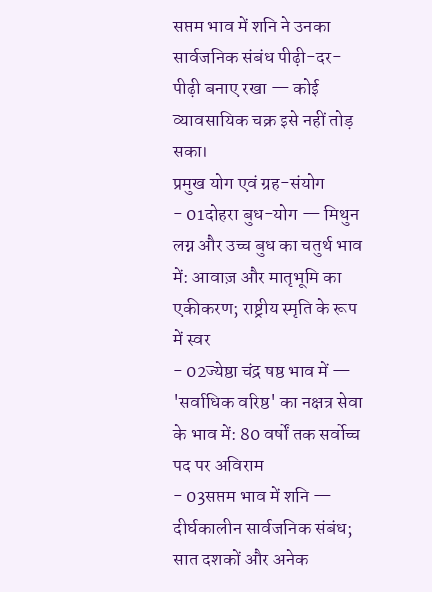सप्तम भाव में शनि ने उनका सार्वजनिक संबंध पीढ़ी-दर-पीढ़ी बनाए रखा — कोई व्यावसायिक चक्र इसे नहीं तोड़ सका।
प्रमुख योग एवं ग्रह-संयोग
- 01दोहरा बुध-योग — मिथुन लग्न और उच्च बुध का चतुर्थ भाव में: आवाज़ और मातृभूमि का एकीकरण; राष्ट्रीय स्मृति के रूप में स्वर
- 02ज्येष्ठा चंद्र षष्ठ भाव में — 'सर्वाधिक वरिष्ठ' का नक्षत्र सेवा के भाव में: 80 वर्षों तक सर्वोच्च पद पर अविराम
- 03सप्तम भाव में शनि — दीर्घकालीन सार्वजनिक संबंध; सात दशकों और अनेक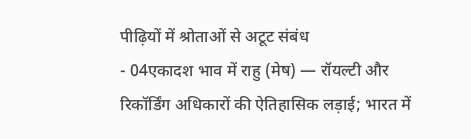पीढ़ियों में श्रोताओं से अटूट संबंध
- 04एकादश भाव में राहु (मेष) — रॉयल्टी और रिकॉर्डिंग अधिकारों की ऐतिहासिक लड़ाई; भारत में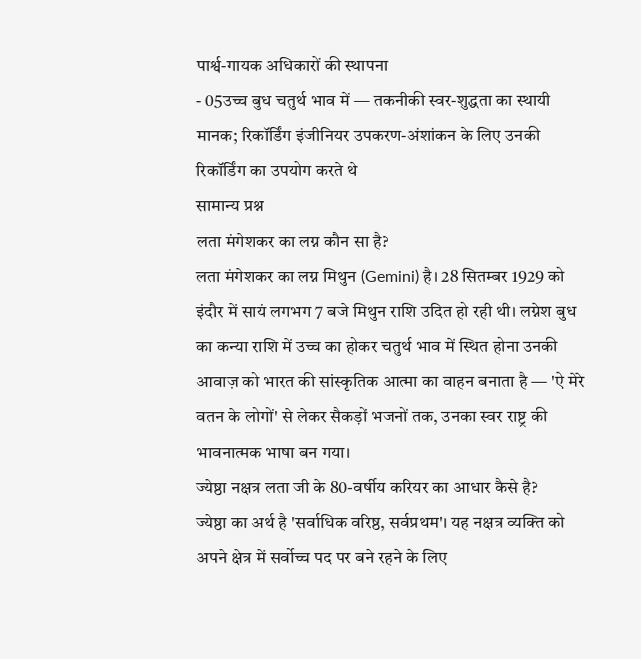पार्श्व-गायक अधिकारों की स्थापना
- 05उच्च बुध चतुर्थ भाव में — तकनीकी स्वर-शुद्धता का स्थायी मानक; रिकॉर्डिंग इंजीनियर उपकरण-अंशांकन के लिए उनकी रिकॉर्डिंग का उपयोग करते थे
सामान्य प्रश्न
लता मंगेशकर का लग्न कौन सा है?
लता मंगेशकर का लग्न मिथुन (Gemini) है। 28 सितम्बर 1929 को इंदौर में सायं लगभग 7 बजे मिथुन राशि उदित हो रही थी। लग्नेश बुध का कन्या राशि में उच्च का होकर चतुर्थ भाव में स्थित होना उनकी आवाज़ को भारत की सांस्कृतिक आत्मा का वाहन बनाता है — 'ऐ मेरे वतन के लोगों' से लेकर सैकड़ों भजनों तक, उनका स्वर राष्ट्र की भावनात्मक भाषा बन गया।
ज्येष्ठा नक्षत्र लता जी के 80-वर्षीय करियर का आधार कैसे है?
ज्येष्ठा का अर्थ है 'सर्वाधिक वरिष्ठ, सर्वप्रथम'। यह नक्षत्र व्यक्ति को अपने क्षेत्र में सर्वोच्च पद पर बने रहने के लिए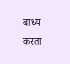बाध्य करता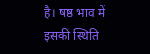है। षष्ठ भाव में इसकी स्थिति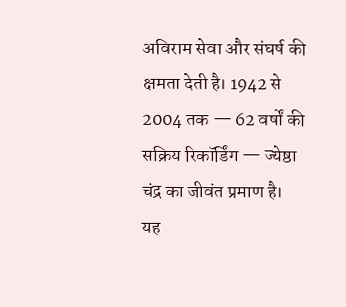अविराम सेवा और संघर्ष की क्षमता देती है। 1942 से 2004 तक — 62 वर्षों की सक्रिय रिकॉर्डिंग — ज्येष्ठा चंद्र का जीवंत प्रमाण है।
यह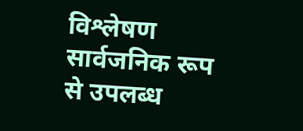विश्लेषण सार्वजनिक रूप से उपलब्ध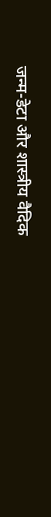जन्म-डेटा और शास्त्रीय वैदिक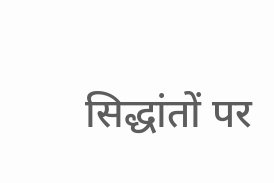सिद्धांतों पर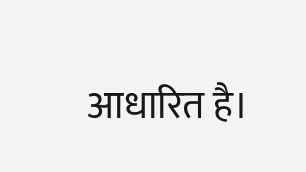आधारित है।